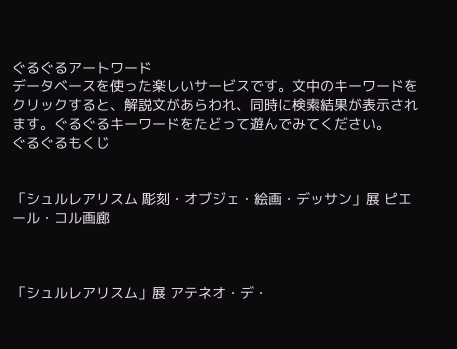ぐるぐるアートワード
データベースを使った楽しいサービスです。文中のキーワードをクリックすると、解説文があらわれ、同時に検索結果が表示されます。ぐるぐるキーワードをたどって遊んでみてください。
ぐるぐるもくじ


「シュルレアリスム 彫刻・オブジェ・絵画・デッサン」展 ピエール・コル画廊



「シュルレアリスム」展 アテネオ・デ・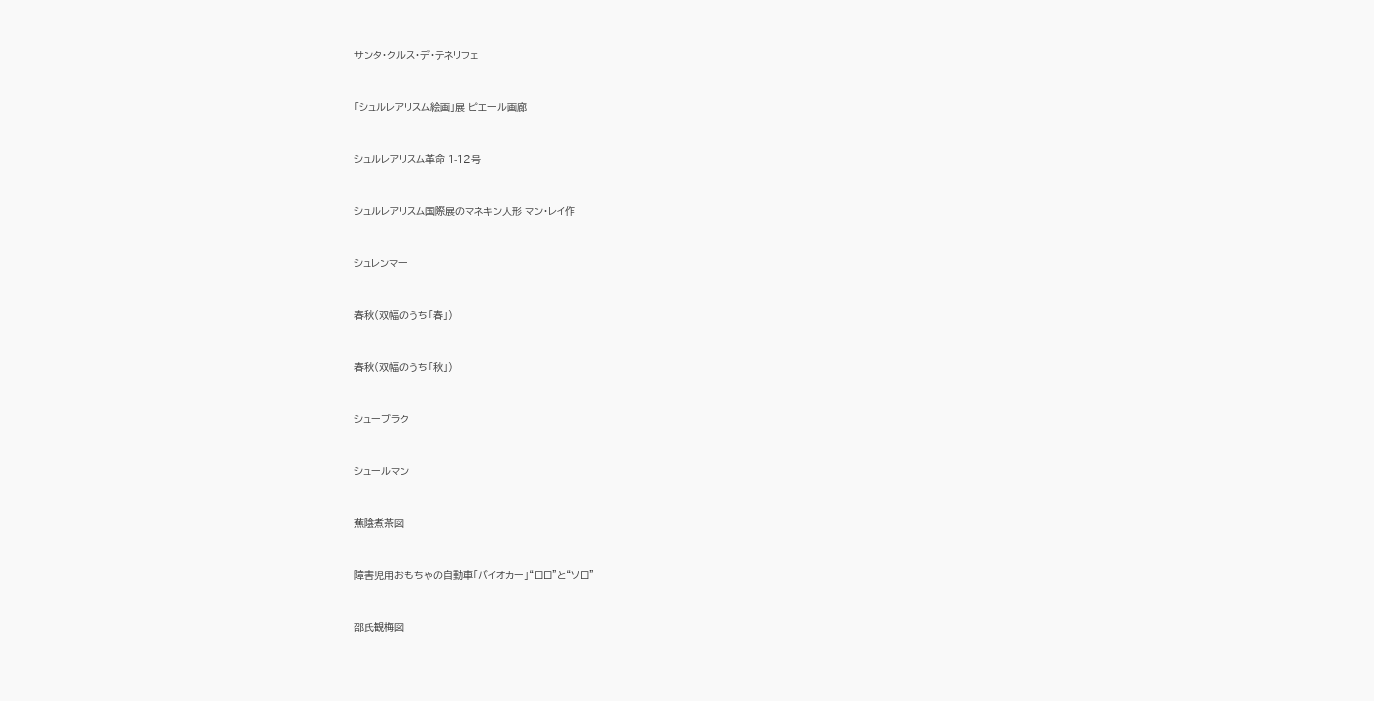サンタ・クルス・デ・テネリフェ



「シュルレアリスム絵画」展 ピエール画廊



シュルレアリスム革命 1-12号



シュルレアリスム国際展のマネキン人形 マン・レイ作



シュレンマー



春秋(双幅のうち「春」)



春秋(双幅のうち「秋」)



シューブラク



シュールマン



蕉陰煮茶図



障害児用おもちゃの自動車「バイオカー」“ロロ”と“ソロ”



邵氏観梅図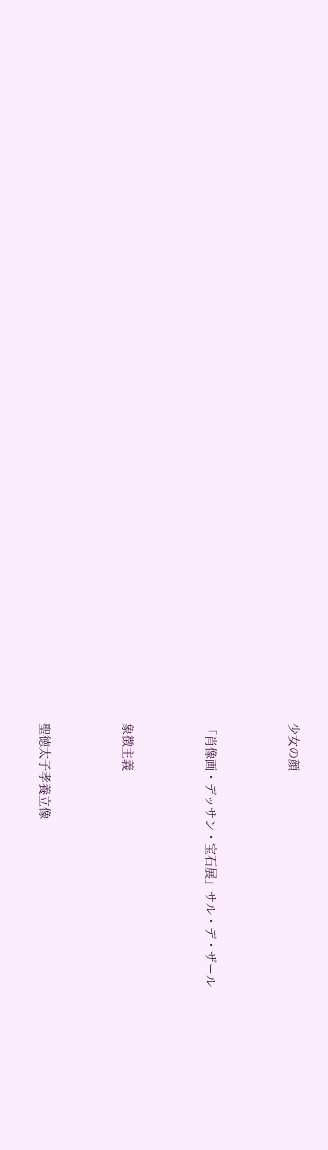少女の顔



「肖像画・デッサン・宝石展」サル・デ・ザール



象徴主義



聖徳太子孝養立像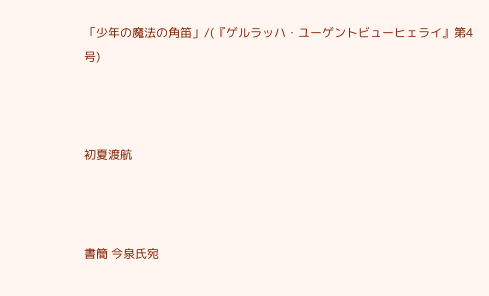「少年の魔法の角笛」/(『ゲルラッハ・ユーゲントビューヒェライ』第4号)



初夏渡航



書簡 今泉氏宛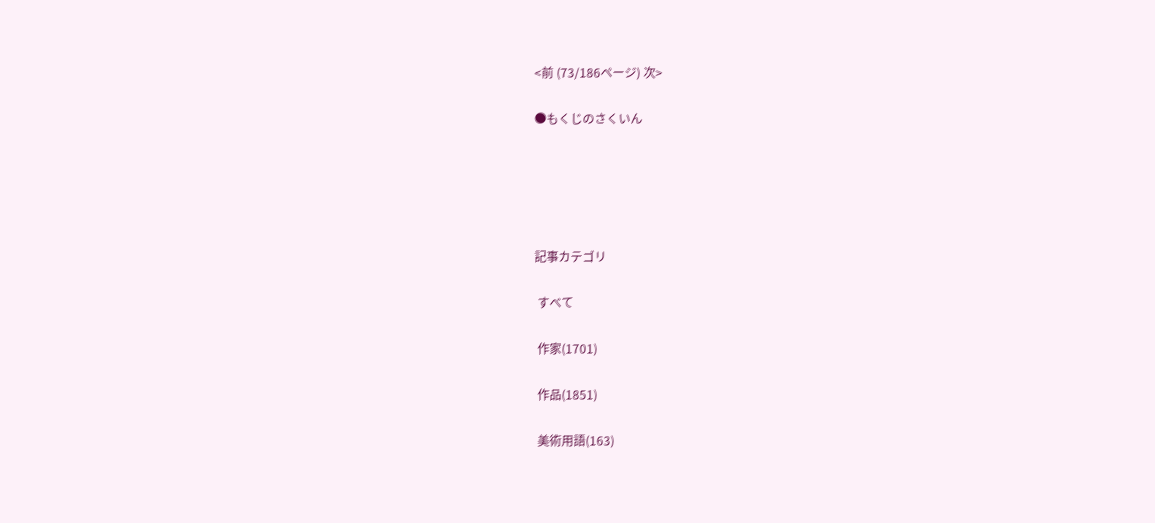<前 (73/186ページ) 次>

●もくじのさくいん





記事カテゴリ

 すべて

 作家(1701)

 作品(1851)

 美術用語(163)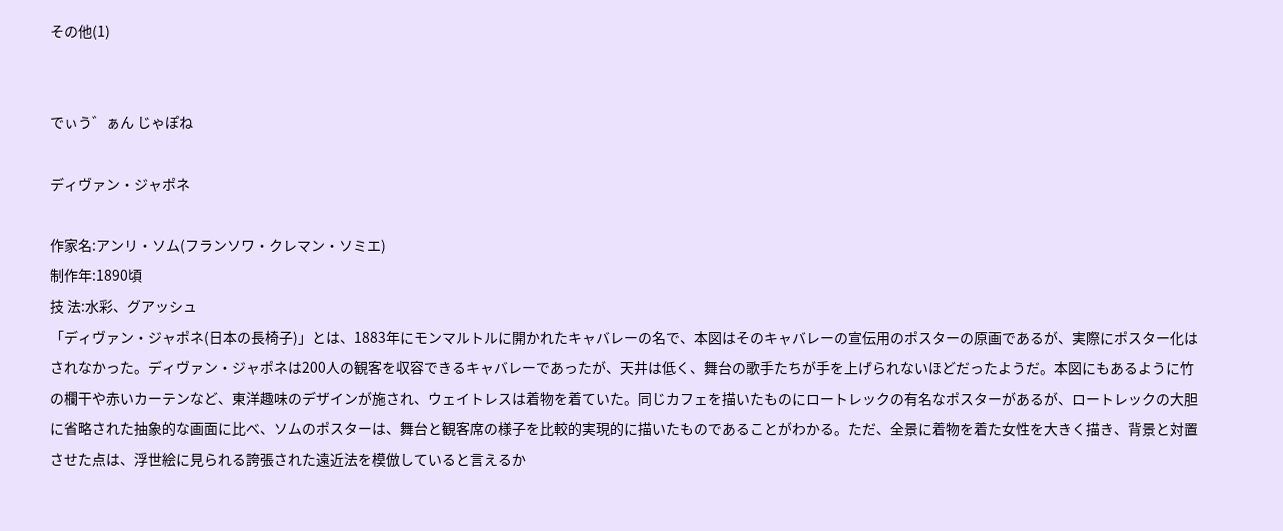その他(1)


でぃう゛ぁん じゃぽね

ディヴァン・ジャポネ

作家名:アンリ・ソム(フランソワ・クレマン・ソミエ)
制作年:1890頃
技 法:水彩、グアッシュ
「ディヴァン・ジャポネ(日本の長椅子)」とは、1883年にモンマルトルに開かれたキャバレーの名で、本図はそのキャバレーの宣伝用のポスターの原画であるが、実際にポスター化はされなかった。ディヴァン・ジャポネは200人の観客を収容できるキャバレーであったが、天井は低く、舞台の歌手たちが手を上げられないほどだったようだ。本図にもあるように竹の欄干や赤いカーテンなど、東洋趣味のデザインが施され、ウェイトレスは着物を着ていた。同じカフェを描いたものにロートレックの有名なポスターがあるが、ロートレックの大胆に省略された抽象的な画面に比べ、ソムのポスターは、舞台と観客席の様子を比較的実現的に描いたものであることがわかる。ただ、全景に着物を着た女性を大きく描き、背景と対置させた点は、浮世絵に見られる誇張された遠近法を模倣していると言えるか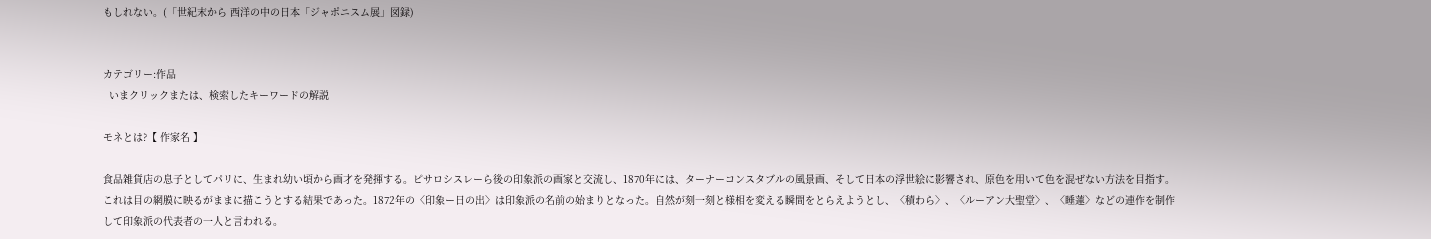もしれない。(「世紀末から 西洋の中の日本「ジャポニスム展」図録)


カテゴリー:作品
  いまクリックまたは、検索したキーワードの解説

モネとは?【 作家名 】

食品雑貨店の息子としてパリに、生まれ幼い頃から画才を発揮する。ピサロシスレーら後の印象派の画家と交流し、1870年には、ターナーコンスタブルの風景画、そして日本の浮世絵に影響され、原色を用いて色を混ぜない方法を目指す。これは目の網膜に映るがままに描こうとする結果であった。1872年の〈印象ー日の出〉は印象派の名前の始まりとなった。自然が刻一刻と様相を変える瞬間をとらえようとし、〈積わら〉、〈ルーアン大聖堂〉、〈睡蓮〉などの連作を制作して印象派の代表者の一人と言われる。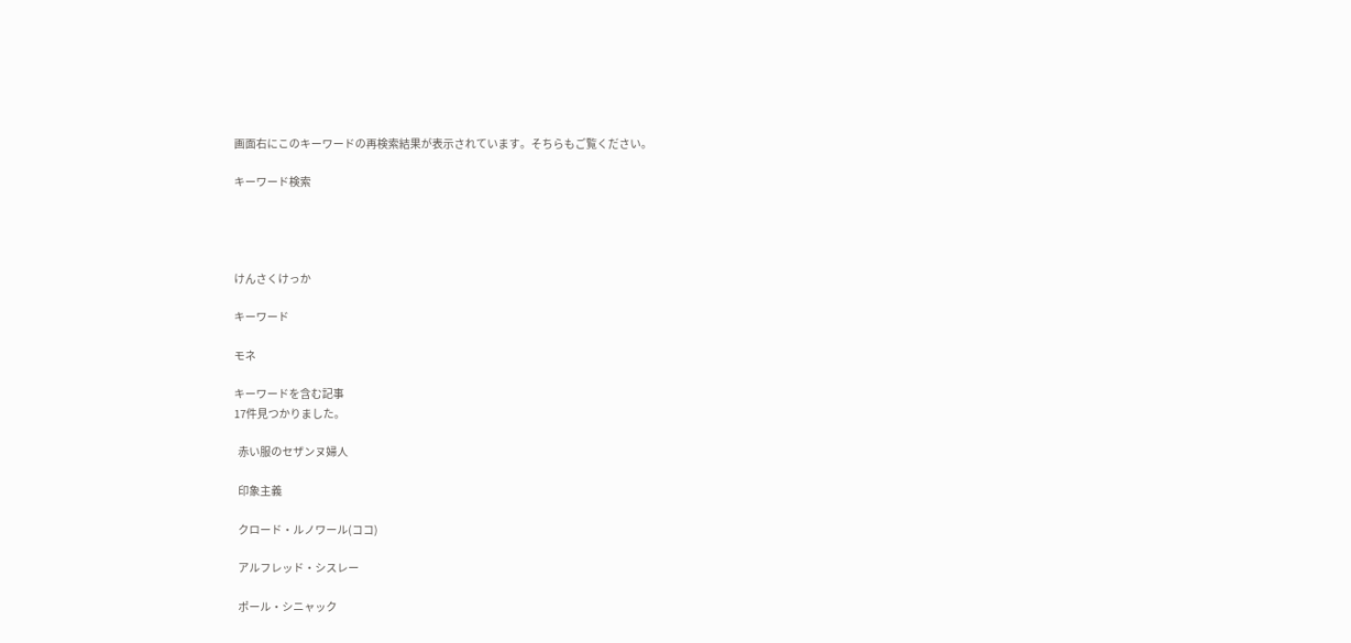画面右にこのキーワードの再検索結果が表示されています。そちらもご覧ください。

キーワード検索




けんさくけっか

キーワード

モネ

キーワードを含む記事
17件見つかりました。

  赤い服のセザンヌ婦人

  印象主義

  クロード・ルノワール(ココ)

  アルフレッド・シスレー

  ポール・シニャック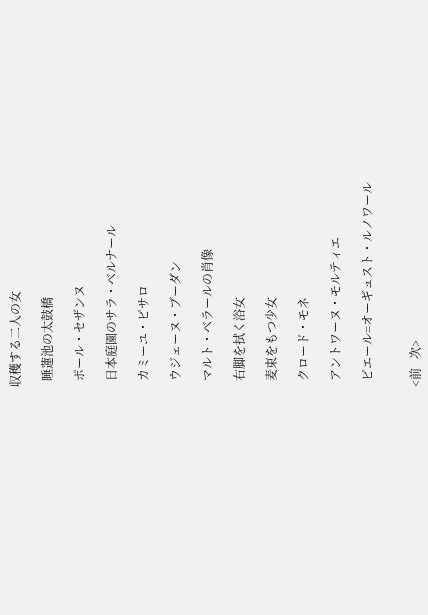収穫する二人の女

  睡蓮池の太鼓橋

  ポール・セザンヌ

  日本庭園のサラ・ベルナール

  カミーユ・ピサロ

  ウジェーヌ・ブーダン

  マルト・ベラールの肖像

  右脚を拭く浴女

  麦束をもつ少女

  クロード・モネ

  アントワーヌ・モルティエ

  ピエール=オーギュスト・ルノワール


<前   次>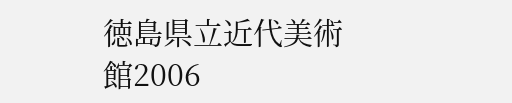徳島県立近代美術館2006